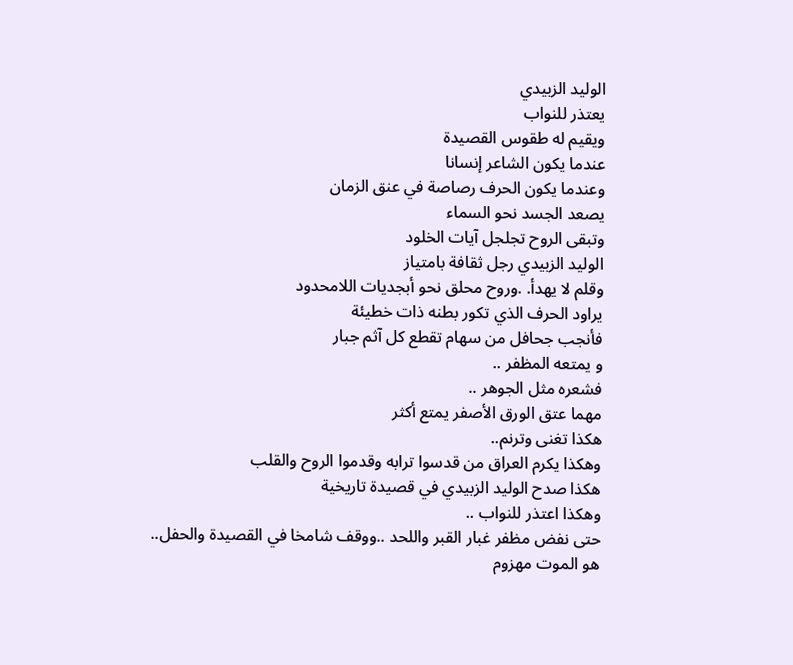الوليد الزبيدي
يعتذر للنواب
ويقيم له طقوس القصيدة
عندما يكون الشاعر إنسانا
وعندما يكون الحرف رصاصة في عنق الزمان
يصعد الجسد نحو السماء
وتبقى الروح تجلجل آيات الخلود
الوليد الزبيدي رجل ثقافة بامتياز
وقلم لا يهدأ. .وروح محلق نحو أبجديات اللامحدود
يراود الحرف الذي تكور بطنه ذات خطيئة
فأنجب جحافل من سهام تقطع كل آثم جبار
و يمتعه المظفر ..
فشعره مثل الجوهر ..
مهما عتق الورق الأصفر يمتع أكثر
هكذا تغنى وترنم..
وهكذا يكرم العراق من قدسوا ترابه وقدموا الروح والقلب
هكذا صدح الوليد الزبيدي في قصيدة تاريخية
وهكذا اعتذر للنواب ..
حتى نفض مظفر غبار القبر واللحد ..ووقف شامخا في القصيدة والحفل..
هو الموت مهزوم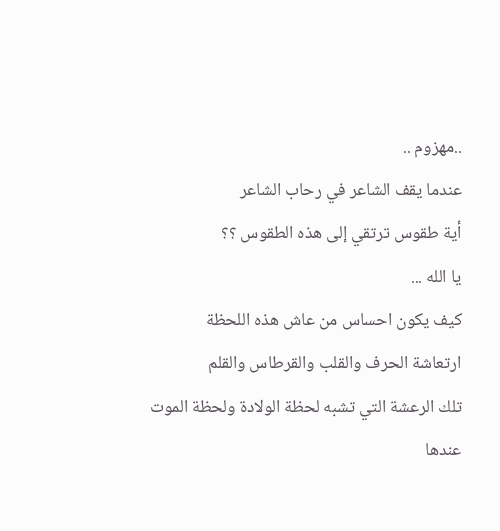..مهزوم ..
عندما يقف الشاعر في رحاب الشاعر
أية طقوس ترتقي إلى هذه الطقوس ؟؟
يا الله ...
كيف يكون احساس من عاش هذه اللحظة
ارتعاشة الحرف والقلب والقرطاس والقلم
تلك الرعشة التي تشبه لحظة الولادة ولحظة الموت
عندها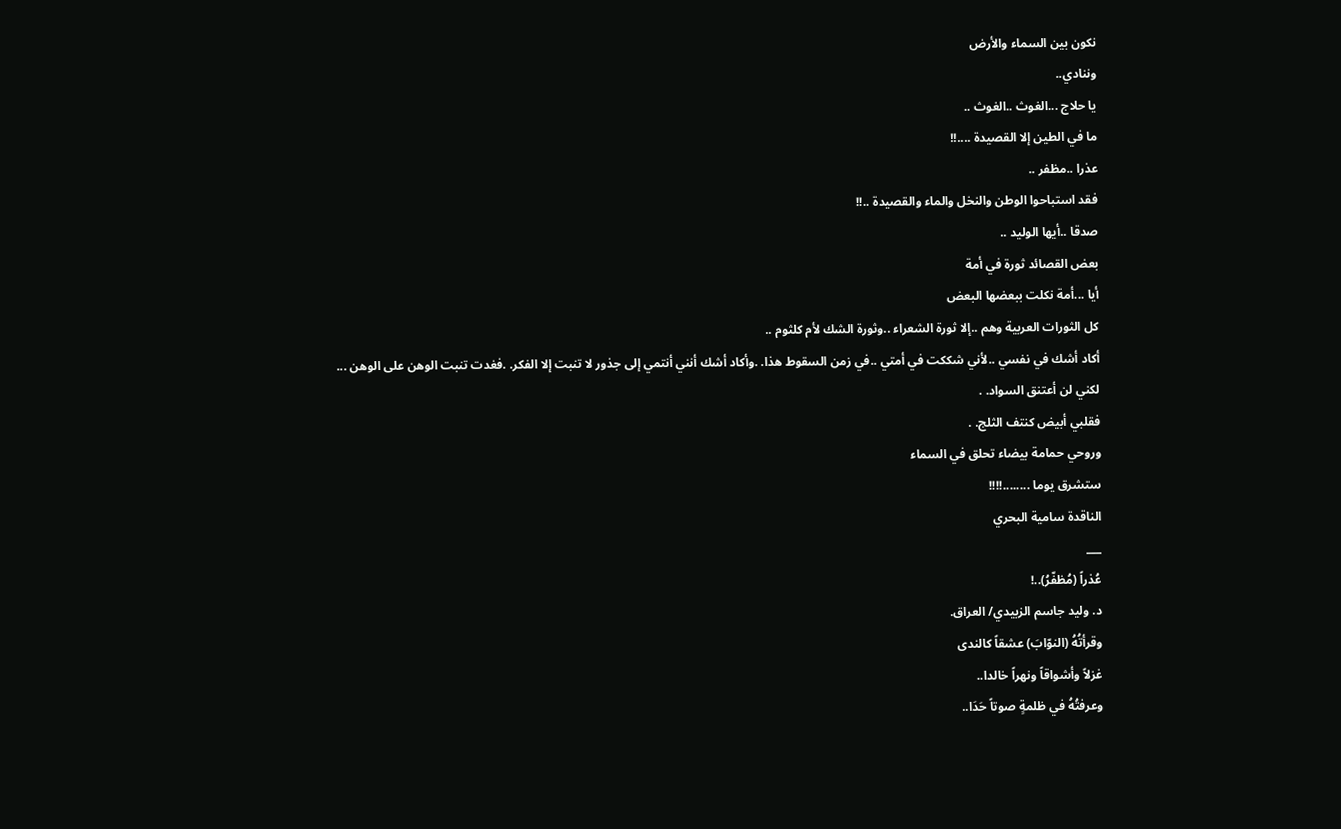نكون بين السماء والأرض
وننادي..
يا حلاج ...الغوث ..الغوث ..
ما في الطين إلا القصيدة ....!!
عذرا ..مظفر ..
فقد استباحوا الوطن والنخل والماء والقصيدة ..!!
صدقا ..أيها الوليد ..
بعض القصائد ثورة في أمة
أيا ...أمة نكلت ببعضها البعض
كل الثورات العربية وهم ..إلا ثورة الشعراء ..وثورة الشك لأم كلثوم ..
أكاد أشك في نفسي ..لأني شككت في أمتي ..في زمن السقوط هذا. .وأكاد أشك أنني أنتمي إلى جذور لا تنبت إلا الفكر. .فغدت تنبت الوهن على الوهن ...
لكني لن أعتنق السواد. .
فقلبي أبيض كنتف الثلج. .
وروحي حمامة بيضاء تحلق في السماء
ستشرق يوما ........!!!!
الناقدة سامية البحري
___
عُذراً (مُظفّرُ)..!
د. وليد جاسم الزبيدي/ العراق.
وقرأتُهُ (النوّابَ) عشقاً كالندى
غزلاً وأشواقاً ونهراً خالدا..
وعرفتُهُ في ظلمةٍ صوتاً حَدَا..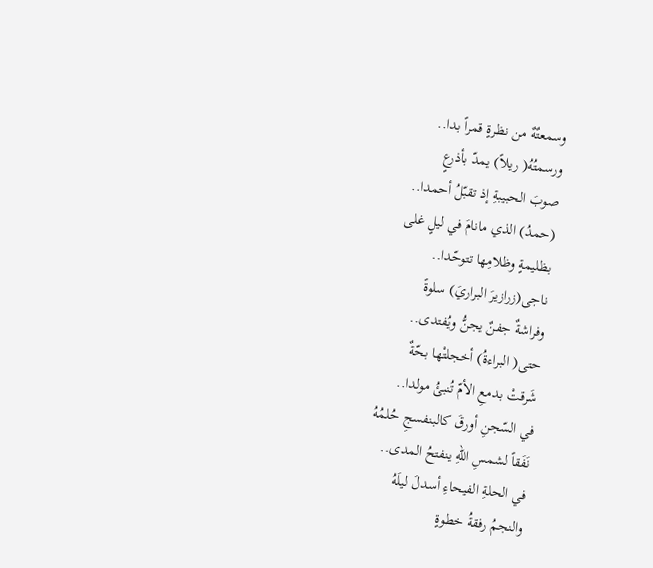وسمعتٌهٌ من نظرةٍ قمراً بدا..
ورسمتُهُ( ريلاً) يمدّ بأذرعٍ
صوبَ الحبيبةِ إذ تقبّلُ أحمدا..
(حمدُ) الذي مانامَ في ليلٍ غلى
بظليمةٍ وظلامِها تتوحّدا..
ناجى(زرازيرَ البراريَ) سلوةً
وفراشةٌ جفنٌ يجنُّ ويُفتدى..
حتى( البراءةُ) أخجلتْها بحّةٌ
شَرقتْ بدمعِ الأمّ تُنبئُ مولدا..
في السّجنِ أورقَ كالبنفسجِ حُلمُهُ
نَفَقاً لشمسِ اللهِ ينفتحُ المدى..
في الحلةِ الفيحاءِ أسدلَ ليلَهُ
والنجمُ رفقةُ خطوةٍ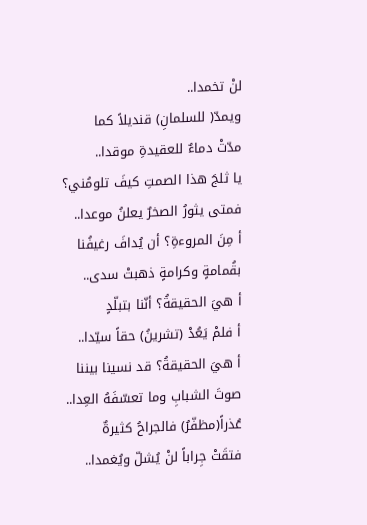لنْ تخمدا..
ويمدّ( للسلمانِ) قنديلاً كما
مدّتْ دماءٌ للعقيدةِ موقدا..
يا ثلجَ هذا الصمتِ كيفَ تلومُني؟
فمتى يثورُ الصخرٌ يعلنُ موعدا..
أ مِنَ المروءةِ؟ أن يُدافَ رغيفُنا
بقُمامةٍ وكرامةٍ ذهبتْ سدى..
أ هيَ الحقيقةُ؟ أنّنا بتبلّدٍ
أ فلمْ يَعُدْ (تشرينُ) حقاً سيّدا..
أ هيَ الحقيقةُ؟ قد نسينا بيننا
صوتَ الشبابِ وما تعسّفَهُ العِدا..
عُذراً(مظفّرُ) فالجراحُ كثيرةٌ
فتقَتْ جِراباً لنْ يُشلّ ويُغمدا..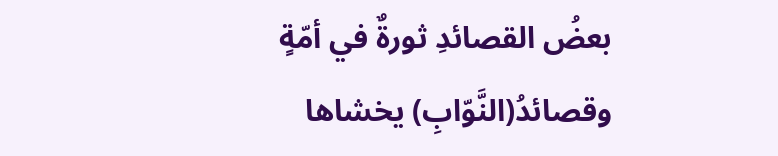بعضُ القصائدِ ثورةٌ في أمّةٍ
وقصائدُ(النَّوّابِ) يخشاها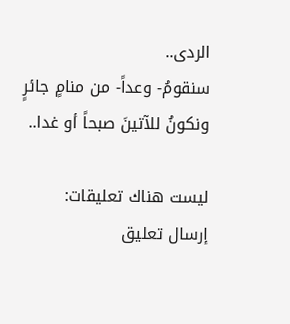الردى..
سنقومُ- وعداً- من منامٍ جائرٍ
ونكونُ للآتينَ صبحاً أو غدا..

ليست هناك تعليقات:
إرسال تعليق